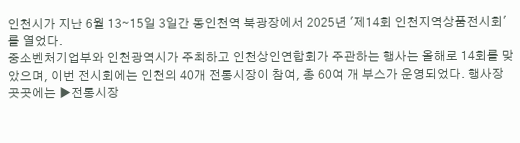인천시가 지난 6월 13∼15일 3일간 동인천역 북광장에서 2025년 '제14회 인천지역상품전시회'를 열었다.
중소벤처기업부와 인천광역시가 주최하고 인천상인연합회가 주관하는 행사는 올해로 14회를 맞았으며, 이번 전시회에는 인천의 40개 전통시장이 참여, 총 60여 개 부스가 운영되었다. 행사장 곳곳에는 ▶전통시장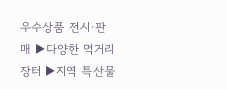우수상품 전시·판매 ▶다양한 먹거리 장터 ▶지역 특산물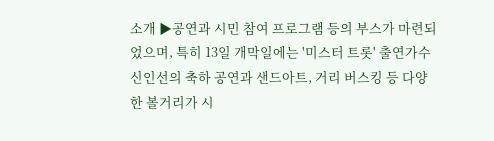소개 ▶공연과 시민 참여 프로그램 등의 부스가 마련되었으며, 특히 13일 개막일에는 '미스터 트롯' 출연가수 신인선의 축하 공연과 샌드아트, 거리 버스킹 등 다양한 볼거리가 시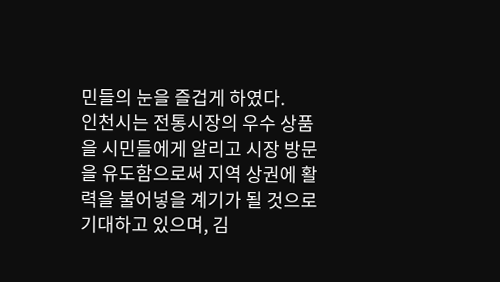민들의 눈을 즐겁게 하였다.
인천시는 전통시장의 우수 상품을 시민들에게 알리고 시장 방문을 유도함으로써 지역 상권에 활력을 불어넣을 계기가 될 것으로 기대하고 있으며, 김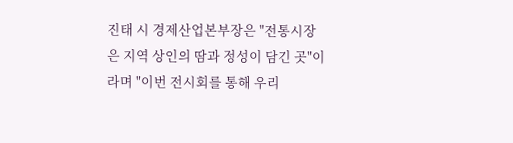진태 시 경제산업본부장은 "전통시장은 지역 상인의 땀과 정성이 담긴 곳"이라며 "이번 전시회를 통해 우리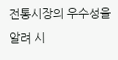전통시장의 우수성을 알려 시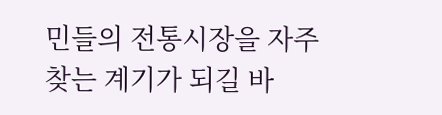민들의 전통시장을 자주 찾는 계기가 되길 바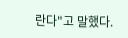란다"고 말했다.